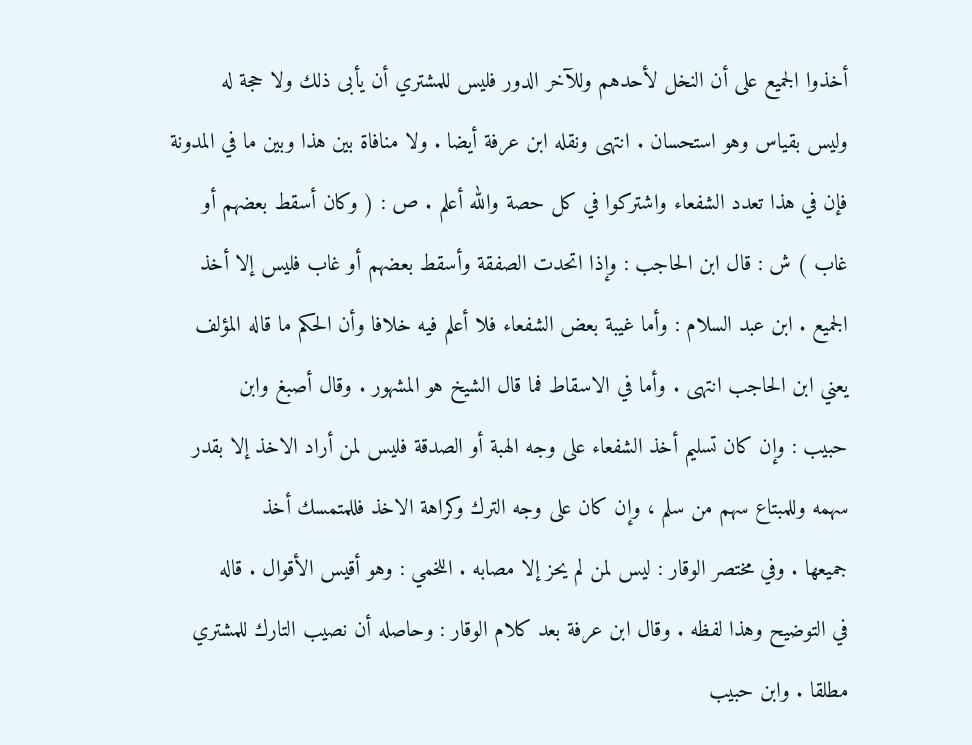أخذوا الجميع على أن النخل لأحدهم وللآخر الدور فليس للمشتري أن يأبى ذلك ولا حجة له
وليس بقياس وهو استحسان . انتهى ونقله ابن عرفة أيضا . ولا منافاة بين هذا وبين ما في المدونة
فإن في هذا تعدد الشفعاء واشتركوا في كل حصة والله أعلم . ص : ( وكان أسقط بعضهم أو
غاب ) ش : قال ابن الحاجب : وإذا اتحدت الصفقة وأسقط بعضهم أو غاب فليس إلا أخذ
الجميع . ابن عبد السلام : وأما غيبة بعض الشفعاء فلا أعلم فيه خلافا وأن الحكم ما قاله المؤلف
يعني ابن الحاجب انتهى . وأما في الاسقاط فما قال الشيخ هو المشهور . وقال أصبغ وابن
حبيب : وإن كان تسليم أخذ الشفعاء على وجه الهبة أو الصدقة فليس لمن أراد الاخذ إلا بقدر
سهمه وللمبتاع سهم من سلم ، وإن كان على وجه الترك وكراهة الاخذ فللمتمسك أخذ
جميعها . وفي مختصر الوقار : ليس لمن لم يحز إلا مصابه . اللخمي : وهو أقيس الأقوال . قاله
في التوضيح وهذا لفظه . وقال ابن عرفة بعد كلام الوقار : وحاصله أن نصيب التارك للمشتري
مطلقا . وابن حبيب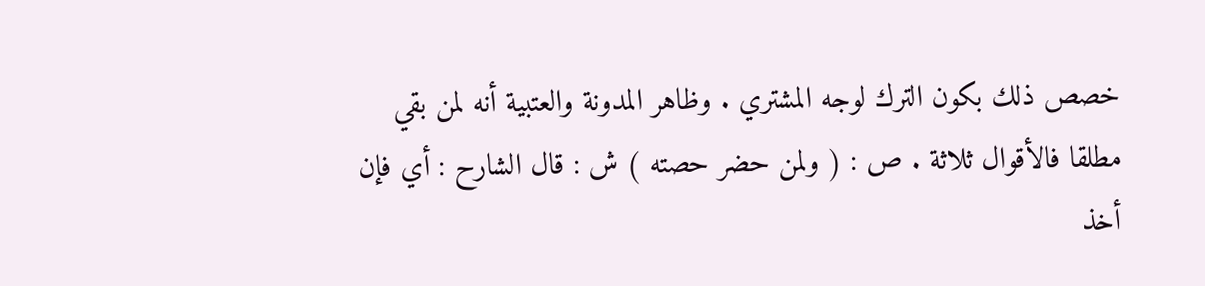خصص ذلك بكون الترك لوجه المشتري . وظاهر المدونة والعتبية أنه لمن بقي
مطلقا فالأقوال ثلاثة . ص : ( ولمن حضر حصته ) ش : قال الشارح : أي فإن أخذ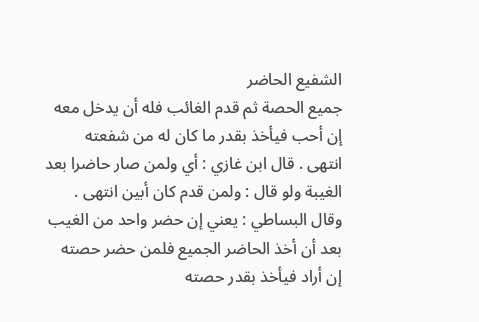الشفيع الحاضر
جميع الحصة ثم قدم الغائب فله أن يدخل معه إن أحب فيأخذ بقدر ما كان له من شفعته
انتهى . قال ابن غازي : أي ولمن صار حاضرا بعد الغيبة ولو قال : ولمن قدم كان أبين انتهى .
وقال البساطي : يعني إن حضر واحد من الغيب بعد أن أخذ الحاضر الجميع فلمن حضر حصته
إن أراد فيأخذ بقدر حصته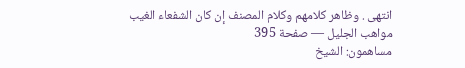انتهى . وظاهر كلامهم وكلام المصنف إن كان الشفعاء الغيب
مواهب الجليل — صفحة 395
مساهمون: الشيخ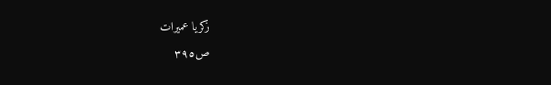زكريا عميرات
ص٣٩٥